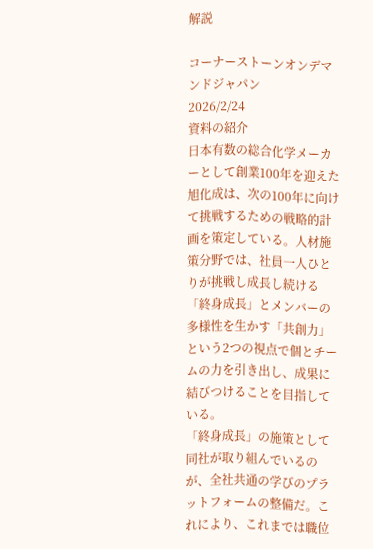解説

コーナーストーンオンデマンドジャパン
2026/2/24
資料の紹介
日本有数の総合化学メーカーとして創業100年を迎えた旭化成は、次の100年に向けて挑戦するための戦略的計画を策定している。人材施策分野では、社員一人ひとりが挑戦し成長し続ける「終身成長」とメンバーの多様性を生かす「共創力」という2つの視点で個とチームの力を引き出し、成果に結びつけることを目指している。
「終身成長」の施策として同社が取り組んでいるのが、全社共通の学びのプラットフォームの整備だ。これにより、これまでは職位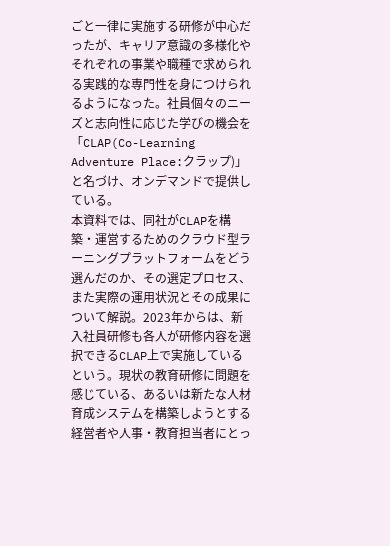ごと一律に実施する研修が中心だったが、キャリア意識の多様化やそれぞれの事業や職種で求められる実践的な専門性を身につけられるようになった。社員個々のニーズと志向性に応じた学びの機会を「CLAP(Co-Learning Adventure Place:クラップ)」と名づけ、オンデマンドで提供している。
本資料では、同社がCLAPを構築・運営するためのクラウド型ラーニングプラットフォームをどう選んだのか、その選定プロセス、また実際の運用状況とその成果について解説。2023年からは、新入社員研修も各人が研修内容を選択できるCLAP上で実施しているという。現状の教育研修に問題を感じている、あるいは新たな人材育成システムを構築しようとする経営者や人事・教育担当者にとっ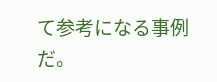て参考になる事例だ。